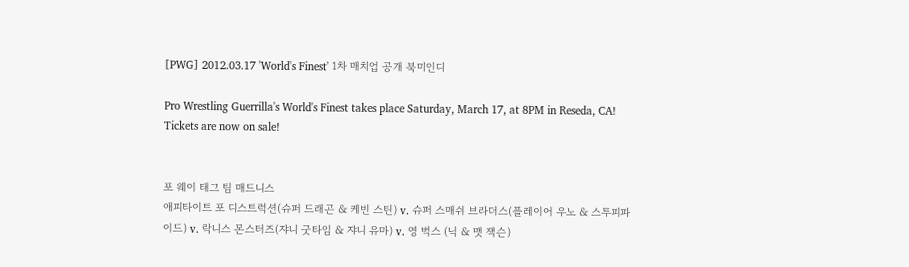[PWG] 2012.03.17 'World's Finest' 1차 매치업 공개 북미인디

Pro Wrestling Guerrilla's World's Finest takes place Saturday, March 17, at 8PM in Reseda, CA! Tickets are now on sale!


포 웨이 태그 팀 매드니스
애피타이트 포 디스트럭션(슈퍼 드래곤 & 케빈 스틴) v. 슈퍼 스매쉬 브라더스(플레이어 우노 & 스투피파이드) v. 락니스 몬스터즈(쟈니 굿타임 & 쟈니 유마) v. 영 벅스 (닉 & 맷 잭슨)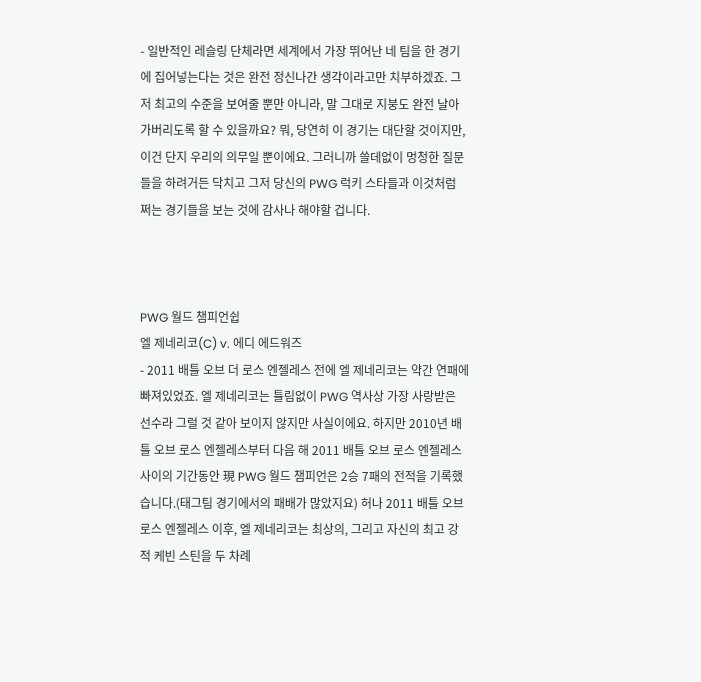- 일반적인 레슬링 단체라면 세계에서 가장 뛰어난 네 팀을 한 경기에 집어넣는다는 것은 완전 정신나간 생각이라고만 치부하겠죠. 그저 최고의 수준을 보여줄 뿐만 아니라, 말 그대로 지붕도 완전 날아가버리도록 할 수 있을까요? 뭐, 당연히 이 경기는 대단할 것이지만, 이건 단지 우리의 의무일 뿐이에요. 그러니까 쓸데없이 멍청한 질문들을 하려거든 닥치고 그저 당신의 PWG 럭키 스타들과 이것처럼 쩌는 경기들을 보는 것에 감사나 해야할 겁니다.



PWG 월드 챔피언쉽
엘 제네리코(C) v. 에디 에드워즈
- 2011 배틀 오브 더 로스 엔젤레스 전에 엘 제네리코는 약간 연패에 빠져있었죠. 엘 제네리코는 틀림없이 PWG 역사상 가장 사랑받은 선수라 그럴 것 같아 보이지 않지만 사실이에요. 하지만 2010년 배틀 오브 로스 엔젤레스부터 다음 해 2011 배틀 오브 로스 엔젤레스 사이의 기간동안 現 PWG 월드 챔피언은 2승 7패의 전적을 기록했습니다.(태그팀 경기에서의 패배가 많았지요) 허나 2011 배틀 오브 로스 엔젤레스 이후, 엘 제네리코는 최상의, 그리고 자신의 최고 강적 케빈 스틴을 두 차례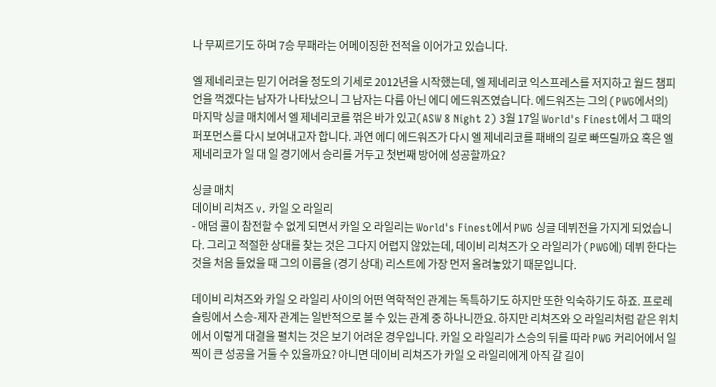나 무찌르기도 하며 7승 무패라는 어메이징한 전적을 이어가고 있습니다.

엘 제네리코는 믿기 어려울 정도의 기세로 2012년을 시작했는데, 엘 제네리코 익스프레스를 저지하고 월드 챔피언을 꺽겠다는 남자가 나타났으니 그 남자는 다름 아닌 에디 에드워즈였습니다. 에드워즈는 그의 (PWG에서의) 마지막 싱글 매치에서 엘 제네리코를 꺾은 바가 있고(ASW 8 Night 2) 3월 17일 World's Finest에서 그 때의 퍼포먼스를 다시 보여내고자 합니다. 과연 에디 에드워즈가 다시 엘 제네리코를 패배의 길로 빠뜨릴까요 혹은 엘 제네리코가 일 대 일 경기에서 승리를 거두고 첫번째 방어에 성공할까요?

싱글 매치
데이비 리쳐즈 v. 카일 오 라일리
- 애덤 콜이 참전할 수 없게 되면서 카일 오 라일리는 World's Finest에서 PWG 싱글 데뷔전을 가지게 되었습니다. 그리고 적절한 상대를 찾는 것은 그다지 어렵지 않았는데, 데이비 리쳐즈가 오 라일리가 (PWG에) 데뷔 한다는 것을 처음 들었을 때 그의 이름을 (경기 상대) 리스트에 가장 먼저 올려놓았기 때문입니다.

데이비 리쳐즈와 카일 오 라일리 사이의 어떤 역학적인 관계는 독특하기도 하지만 또한 익숙하기도 하죠. 프로레슬링에서 스승-제자 관계는 일반적으로 볼 수 있는 관계 중 하나니깐요. 하지만 리쳐즈와 오 라일리처럼 같은 위치에서 이렇게 대결을 펼치는 것은 보기 어려운 경우입니다. 카일 오 라일리가 스승의 뒤를 따라 PWG 커리어에서 일찍이 큰 성공을 거둘 수 있을까요? 아니면 데이비 리쳐즈가 카일 오 라일리에게 아직 갈 길이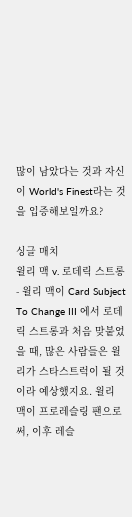많이 남았다는 것과 자신이 World's Finest라는 것을 입증해보일까요?

싱글 매치
윌리 맥 v. 로데릭 스트롱
- 윌리 맥이 Card Subject To Change III 에서 로데릭 스트롱과 처음 맞붙었을 때, 많은 사람들은 윌리가 스타스트럭이 될 것이라 예상했지요. 윌리 맥이 프로레슬링 팬으로써, 이후 레슬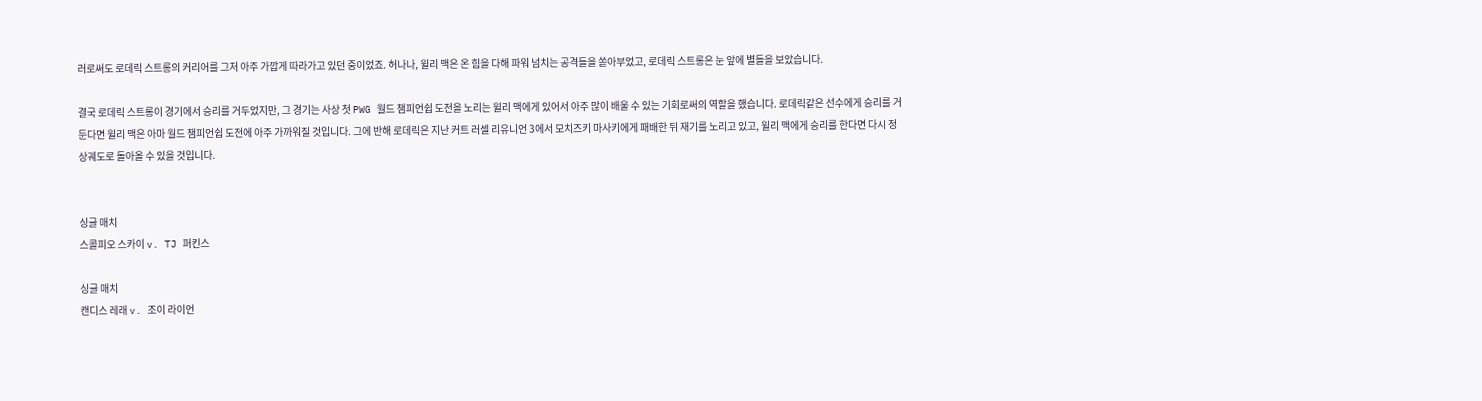러로써도 로데릭 스트롱의 커리어를 그저 아주 가깝게 따라가고 있던 중이었죠. 허나나, 윌리 맥은 온 힘을 다해 파워 넘치는 공격들을 쏟아부었고, 로데릭 스트롱은 눈 앞에 별들을 보았습니다.

결국 로데릭 스트롱이 경기에서 승리를 거두었지만, 그 경기는 사상 첫 PWG 월드 챔피언쉽 도전을 노리는 윌리 맥에게 있어서 아주 많이 배울 수 있는 기회로써의 역할을 했습니다. 로데릭같은 선수에게 승리를 거둔다면 윌리 맥은 아마 월드 챔피언쉽 도전에 아주 가까워질 것입니다. 그에 반해 로데릭은 지난 커트 러셀 리유니언 3에서 모치즈키 마사키에게 패배한 뒤 재기를 노리고 있고, 윌리 맥에게 승리를 한다면 다시 정상궤도로 돌아올 수 있을 것입니다.


싱글 매치
스콜피오 스카이 v. TJ 퍼킨스

싱글 매치
캔디스 레래 v. 조이 라이언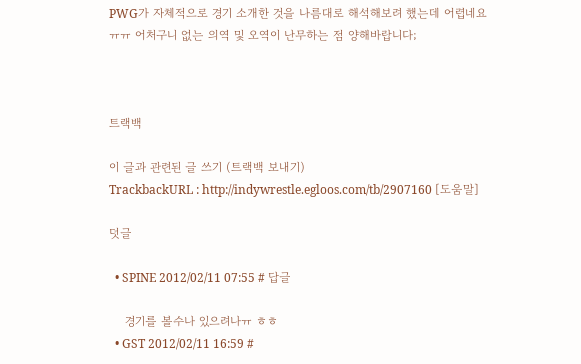PWG가 자체적으로 경기 소개한 것을 나름대로 해석해보려 했는데 어렵네요 ㅠㅠ 어처구니 없는 의역 및 오역이 난무하는 점 양해바랍니다;



트랙백

이 글과 관련된 글 쓰기 (트랙백 보내기)
TrackbackURL : http://indywrestle.egloos.com/tb/2907160 [도움말]

덧글

  • SPINE 2012/02/11 07:55 # 답글

    경기를 볼수나 있으려나ㅠ ㅎㅎ
  • GST 2012/02/11 16:59 #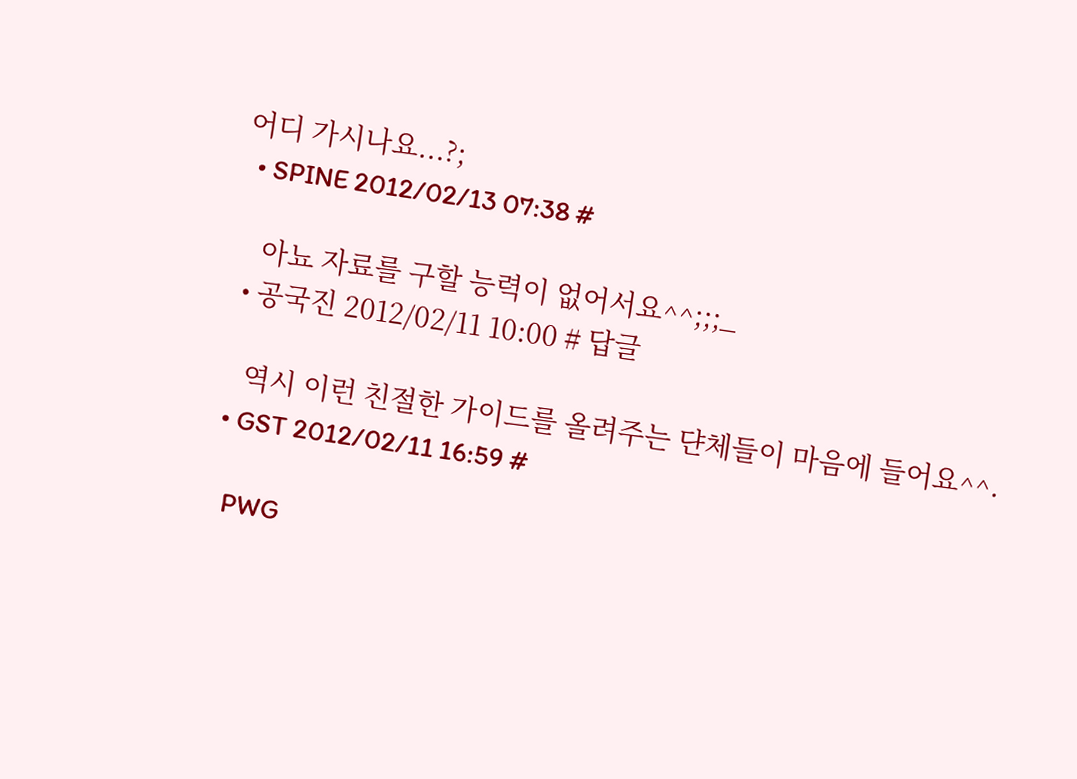어디 가시나요...?;
  • SPINE 2012/02/13 07:38 #

    아뇨 자료를 구할 능력이 없어서요^^;;;_
  • 공국진 2012/02/11 10:00 # 답글

    역시 이런 친절한 가이드를 올려주는 댠체들이 마음에 들어요^^.
  • GST 2012/02/11 16:59 #

    PWG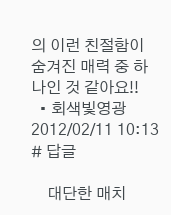의 이런 친절함이 숨겨진 매력 중 하나인 것 같아요!!
  • 회색빛영광 2012/02/11 10:13 # 답글

    대단한 매치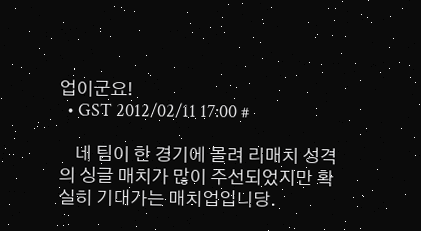업이군요!
  • GST 2012/02/11 17:00 #

    네 팀이 한 경기에 몰려 리매치 성격의 싱글 매치가 많이 주선되었지만 확실히 기대가는 매치업입니당.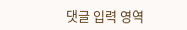댓글 입력 영역